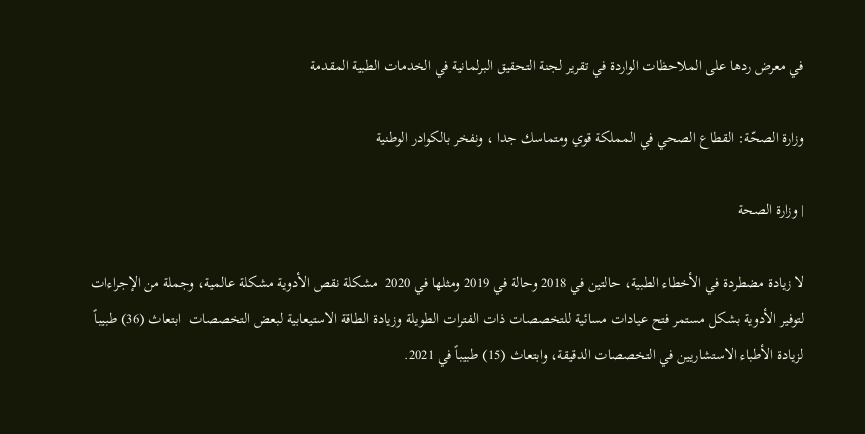في معرض ردها على الملاحظات الواردة في تقرير لجنة التحقيق البرلمانية في الخدمات الطبية المقدمة

وزارة الصحّة: القطاع الصحي في المملكة قوي ومتماسك جدا ، ونفخر بالكوادر الوطنية

| وزارة الصحة

لا زيادة مضطردة في الأخطاء الطبية، حالتين في 2018 وحالة في 2019 ومثلها في 2020  مشكلة نقص الأدوية مشكلة عالمية، وجملة من الإجراءات لتوفير الأدوية بشكل مستمر فتح عيادات مسائية للتخصصات ذات الفترات الطويلة وزيادة الطاقة الاستيعابية لبعض التخصصات  ابتعاث (36) طبيباً لزيادة الأطباء الاستشاريين في التخصصات الدقيقة، وابتعاث (15) طبيباً في 2021.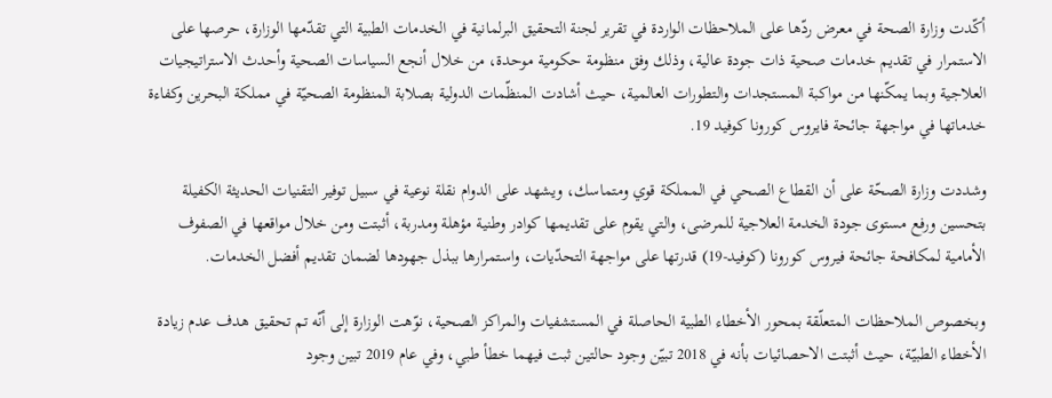أكّدت وزارة الصحة في معرض ردّها على الملاحظات الواردة في تقرير لجنة التحقيق البرلمانية في الخدمات الطبية التي تقدّمها الوزارة، حرصها على الاستمرار في تقديم خدمات صحية ذات جودة عالية، وذلك وفق منظومة حكومية موحدة، من خلال أنجع السياسات الصحية وأحدث الاستراتيجيات العلاجية وبما يمكّنها من مواكبة المستجدات والتطورات العالمية، حيث أشادت المنظّمات الدولية بصلابة المنظومة الصحيّة في مملكة البحرين وكفاءة خدماتها في مواجهة جائحة فايروس كورونا كوفيد 19.

وشددت وزارة الصحّة على أن القطاع الصحي في المملكة قوي ومتماسك، ويشهد على الدوام نقلة نوعية في سبيل توفير التقنيات الحديثة الكفيلة بتحسين ورفع مستوى جودة الخدمة العلاجية للمرضى، والتي يقوم على تقديمها كوادر وطنية مؤهلة ومدربة، أثبتت ومن خلال مواقعها في الصفوف الأمامية لمكافحة جائحة فيروس كورونا (كوفيد-19) قدرتها على مواجهة التحدّيات، واستمرارها ببذل جهودها لضمان تقديم أفضل الخدمات.

وبخصوص الملاحظات المتعلّقة بمحور الأخطاء الطبية الحاصلة في المستشفيات والمراكز الصحية، نوّهت الوزارة إلى أنّه تم تحقيق هدف عدم زيادة الأخطاء الطبيّة، حيث أثبتت الاحصائيات بأنه في 2018 تبيّن وجود حالتين ثبت فيهما خطأ طبي، وفي عام 2019 تبين وجود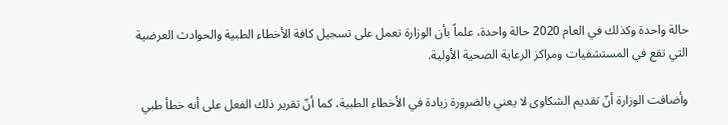حالة واحدة وكذلك في العام 2020 حالة واحدة، علماً بأن الوزارة تعمل على تسجيل كافة الأخطاء الطبية والحوادث العرضية التي تقع في المستشفيات ومراكز الرعاية الصحية الأولية.

وأضافت الوزارة أنّ تقديم الشكاوى لا يعني بالضرورة زيادة في الأخطاء الطبية، كما أنّ تقرير ذلك الفعل على أنه خطأ طبي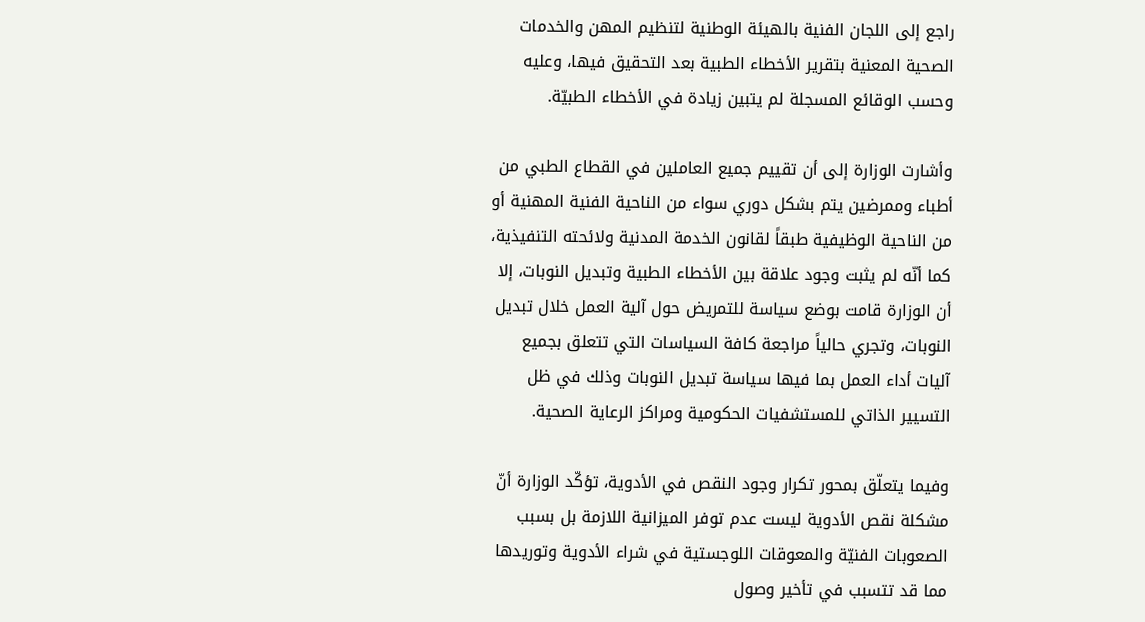راجع إلى اللجان الفنية بالهيئة الوطنية لتنظيم المهن والخدمات الصحية المعنية بتقرير الأخطاء الطبية بعد التحقيق فيها، وعليه وحسب الوقائع المسجلة لم يتبين زيادة في الأخطاء الطبيّة.

وأشارت الوزارة إلى أن تقييم جميع العاملين في القطاع الطبي من أطباء وممرضين يتم بشكل دوري سواء من الناحية الفنية المهنية أو من الناحية الوظيفية طبقاً لقانون الخدمة المدنية ولائحته التنفيذية، كما أنّه لم يثبت وجود علاقة بين الأخطاء الطبية وتبديل النوبات، إلا أن الوزارة قامت بوضع سياسة للتمريض حول آلية العمل خلال تبديل النوبات، وتجري حالياً مراجعة كافة السياسات التي تتعلق بجميع آليات أداء العمل بما فيها سياسة تبديل النوبات وذلك في ظل التسيير الذاتي للمستشفيات الحكومية ومراكز الرعاية الصحية.

وفيما يتعلّق بمحور تكرار وجود النقص في الأدوية، تؤكّد الوزارة أنّ مشكلة نقص الأدوية ليست عدم توفر الميزانية اللازمة بل بسبب الصعوبات الفنيّة والمعوقات اللوجستية في شراء الأدوية وتوريدها مما قد تتسبب في تأخير وصول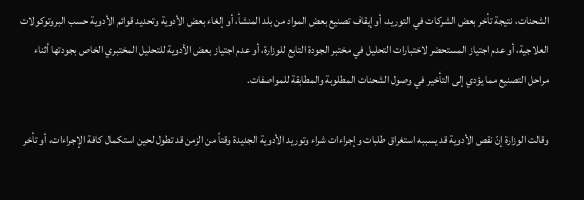الشحنات، نتيجة تأخر بعض الشركات في التوريد، أو إيقاف تصنيع بعض المواد من بلد المنشأ، أو إلغاء بعض الأدوية وتحديد قوائم الأدوية حسب البروتوكولات العلاجية، أو عدم اجتياز المستحضر لاختبارات التحليل في مختبر الجودة التابع للوزارة، أو عدم اجتياز بعض الأدوية للتحليل المختبري الخاص بجودتها أثناء مراحل التصنيع مما يؤدي إلى التأخير في وصول الشحنات المطلوبة والمطابقة للمواصفات.

وقالت الوزارة إنّ نقص الأدوية قد يسببه استغراق طلبات وإجراءات شراء وتوريد الأدوية الجديدة وقتاً من الزمن قد تطول لحين استكمال كافة الإجراءات، أو تأخر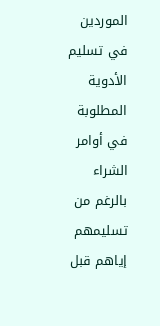الموردين في تسليم الأدوية المطلوبة في أوامر الشراء بالرغم من تسليمهم إياهم قبل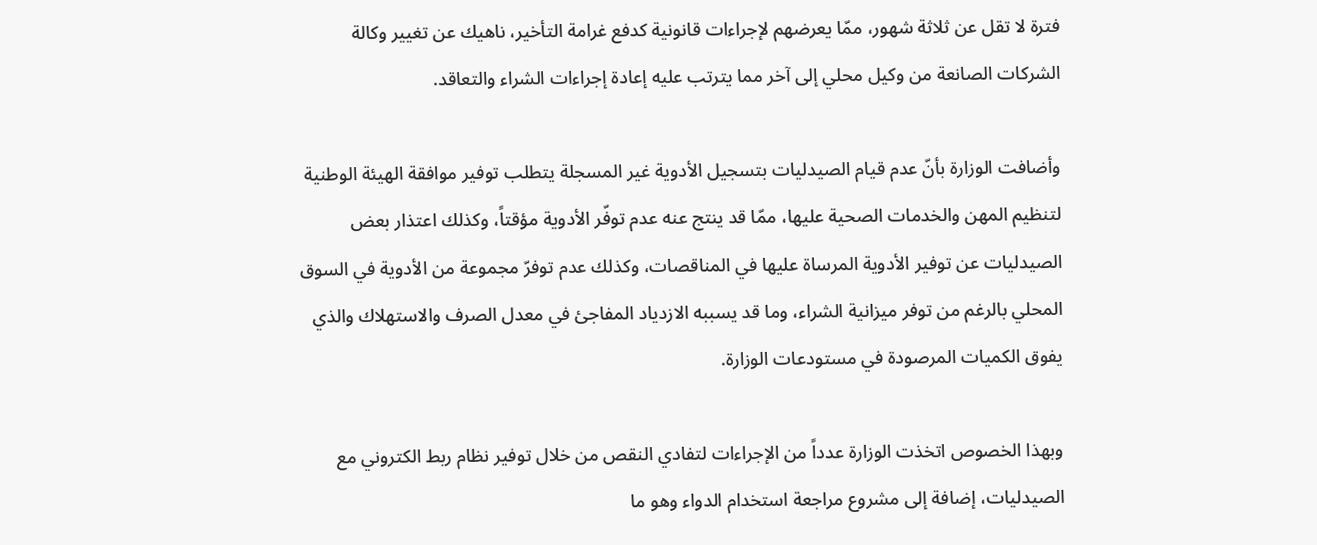فترة لا تقل عن ثلاثة شهور، ممّا يعرضهم لإجراءات قانونية كدفع غرامة التأخير، ناهيك عن تغيير وكالة الشركات الصانعة من وكيل محلي إلى آخر مما يترتب عليه إعادة إجراءات الشراء والتعاقد.

وأضافت الوزارة بأنّ عدم قيام الصيدليات بتسجيل الأدوية غير المسجلة يتطلب توفير موافقة الهيئة الوطنية لتنظيم المهن والخدمات الصحية عليها، ممّا قد ينتج عنه عدم توفّر الأدوية مؤقتاً، وكذلك اعتذار بعض الصيدليات عن توفير الأدوية المرساة عليها في المناقصات، وكذلك عدم توفرّ مجموعة من الأدوية في السوق المحلي بالرغم من توفر ميزانية الشراء، وما قد يسببه الازدياد المفاجئ في معدل الصرف والاستهلاك والذي يفوق الكميات المرصودة في مستودعات الوزارة.

وبهذا الخصوص اتخذت الوزارة عدداً من الإجراءات لتفادي النقص من خلال توفير نظام ربط الكتروني مع الصيدليات، إضافة إلى مشروع مراجعة استخدام الدواء وهو ما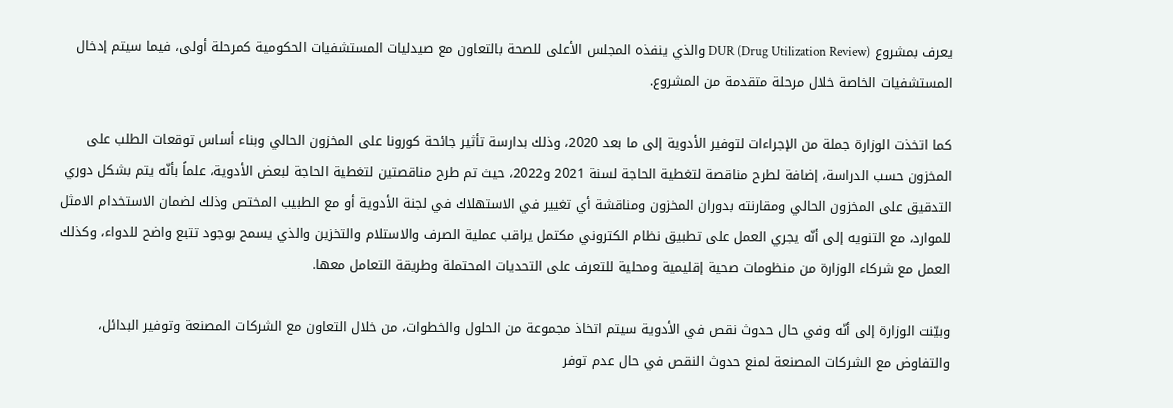يعرف بمشروع DUR (Drug Utilization Review) والذي ينفذه المجلس الأعلى للصحة بالتعاون مع صيدليات المستشفيات الحكومية كمرحلة أولى، فيما سيتم إدخال المستشفيات الخاصة خلال مرحلة متقدمة من المشروع.

كما اتخذت الوزارة جملة من الإجراءات لتوفير الأدوية إلى ما بعد 2020، وذلك بدارسة تأثير جائحة كورونا على المخزون الحالي وبناء أساس توقعات الطلب على المخزون حسب الدراسة، إضافة لطرح مناقصة لتغطية الحاجة لسنة 2021 و2022، حيث تم طرح مناقصتين لتغطية الحاجة لبعض الأدوية، علماً بأنّه يتم بشكل دوري التدقيق على المخزون الحالي ومقارنته بدوران المخزون ومناقشة أي تغيير في الاستهلاك في لجنة الأدوية أو مع الطبيب المختص وذلك لضمان الاستخدام الامثل للموارد، مع التنويه إلى أنّه يجري العمل على تطبيق نظام الكتروني مكتمل يراقب عملية الصرف والاستلام والتخزين والذي يسمح بوجود تتبع واضح للدواء، وكذلك العمل مع شركاء الوزارة من منظومات صحية إقليمية ومحلية للتعرف على التحديات المحتملة وطريقة التعامل معها.

وبيّنت الوزارة إلى أنّه وفي حال حدوث نقص في الأدوية سيتم اتخاذ مجموعة من الحلول والخطوات، من خلال التعاون مع الشركات المصنعة وتوفير البدائل، والتفاوض مع الشركات المصنعة لمنع حدوث النقص في حال عدم توفر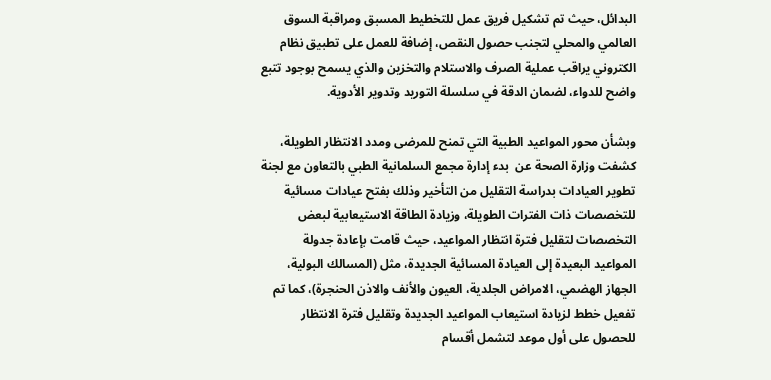البدائل، حيث تم تشكيل فريق عمل للتخطيط المسبق ومراقبة السوق العالمي والمحلي لتجنب حصول النقص، إضافة للعمل على تطبيق نظام الكتروني يراقب عملية الصرف والاستلام والتخزين والذي يسمح بوجود تتبع واضح للدواء، لضمان الدقة في سلسلة التوريد وتدوير الأدوية.

وبشأن محور المواعيد الطبية التي تمنح للمرضى ومدد الانتظار الطويلة، كشفت وزارة الصحة عن  بدء إدارة مجمع السلمانية الطبي بالتعاون مع لجنة تطوير العيادات بدراسة التقليل من التأخير وذلك بفتح عيادات مسائية للتخصصات ذات الفترات الطويلة، وزيادة الطاقة الاستيعابية لبعض التخصصات لتقليل فترة انتظار المواعيد، حيث قامت بإعادة جدولة المواعيد البعيدة إلى العيادة المسائية الجديدة، مثل (المسالك البولية، الجهاز الهضمي، الامراض الجلدية، العيون والأنف والاذن الحنجرة)، كما تم تفعيل خطط لزيادة استيعاب المواعيد الجديدة وتقليل فترة الانتظار للحصول على أول موعد لتشمل أقسام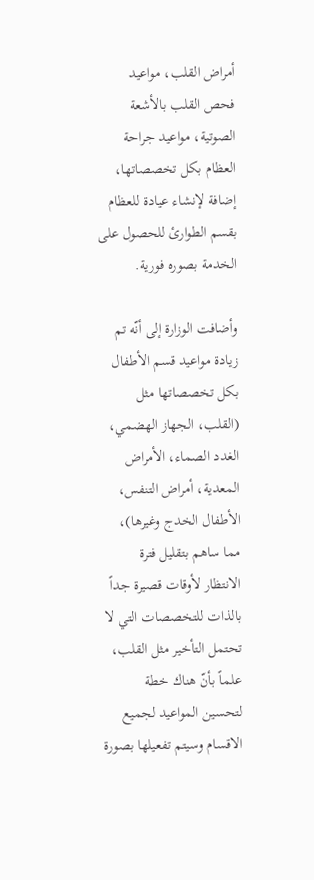أمراض القلب، مواعيد فحص القلب بالأشعة الصوتية، مواعيد جراحة العظام بكل تخصصاتها، إضافة لإنشاء عيادة للعظام بقسم الطوارئ للحصول على الخدمة بصوره فورية.

وأضافت الوزارة إلى أنّه تم زيادة مواعيد قسم الأطفال بكل تخصصاتها مثل (القلب، الجهاز الهضمي، الغدد الصماء، الأمراض المعدية، أمراض التنفس، الأطفال الخدج وغيرها)، مما ساهم بتقليل فترة الانتظار لأوقات قصيرة جداً بالذات للتخصصات التي لا تحتمل التأخير مثل القلب، علماً بأنّ هناك خطة لتحسين المواعيد لجميع الاقسام وسيتم تفعيلها بصورة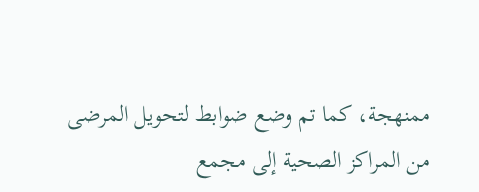ممنهجة، كما تم وضع ضوابط لتحويل المرضى من المراكز الصحية إلى مجمع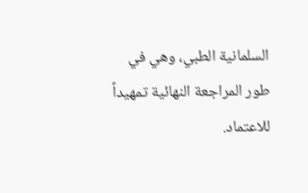السلمانية الطبي، وهي في طور المراجعة النهائية تمهيداً للاعتماد.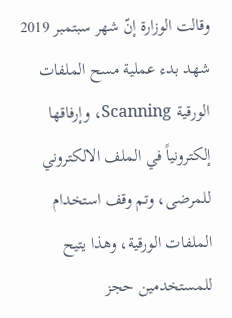وقالت الوزارة إنّ شهر سبتمبر 2019 شهد بدء عملية مسح الملفات الورقية Scanning، وإرفاقها إلكترونياً في الملف الالكتروني للمرضى، وتم وقف استخدام الملفات الورقية، وهذا يتيح للمستخدمين حجز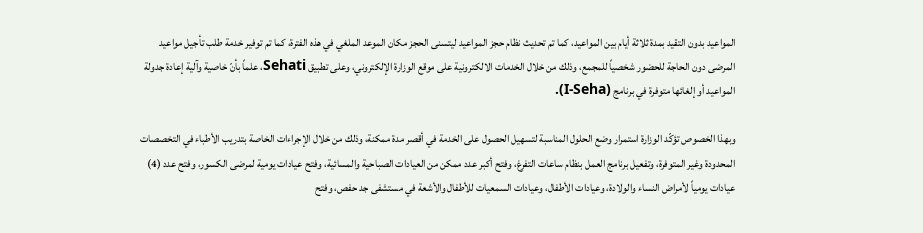المواعيد بدون التقيد بمدة ثلاثة أيام بين المواعيد، كما تم تحديث نظام حجز المواعيد ليتسنى الحجز مكان الموعد الملغي في هذه الفترة، كما تم توفير خدمة طلب تأجيل مواعيد المرضى دون الحاجة للحضور شخصياً للمجمع، وذلك من خلال الخدمات الالكترونية على موقع الوزارة الإلكتروني، وعلى تطبيق Sehati، علماً بأنّ خاصية وآلية إعادة جدولة المواعيد أو إلغائها متوفرة في برنامج (I-Seha).

وبهذا الخصوص تؤكّد الوزارة استمرار وضع الحلول المناسبة لتسهيل الحصول على الخدمة في أقصر مدة ممكنة، وذلك من خلال الإجراءات الخاصة بتدريب الأطباء في التخصصات المحدودة وغير المتوفرة، وتفعيل برنامج العمل بنظام ساعات التفرغ، وفتح أكبر عدد ممكن من العيادات الصباحية والمسائية، وفتح عيادات يومية لمرضى الكسور، وفتح عدد (4) عيادات يومياً لأمراض النساء والولادة، وعيادات الأطفال، وعيادات السمعيات للأطفال والأشعة في مستشفى جد حفص، وفتح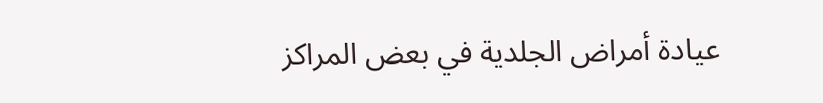عيادة أمراض الجلدية في بعض المراكز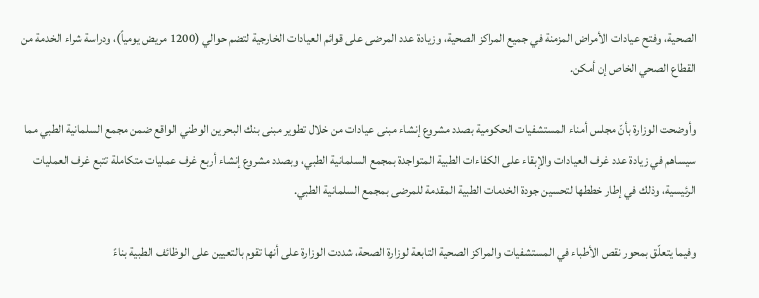الصحية، وفتح عيادات الأمراض المزمنة في جميع المراكز الصحية، وزيادة عدد المرضى على قوائم العيادات الخارجية لتضم حوالي (1200 مريض يومياً)، ودراسة شراء الخدمة من القطاع الصحي الخاص إن أمكن.

وأوضحت الوزارة بأنّ مجلس أمناء المستشفيات الحكومية بصدد مشروع إنشاء مبنى عيادات من خلال تطوير مبنى بنك البحرين الوطني الواقع ضمن مجمع السلمانية الطبي مما سيساهم في زيادة عدد غرف العيادات والإبقاء على الكفاءات الطبية المتواجدة بمجمع السلمانية الطبي، وبصدد مشروع إنشاء أربع غرف عمليات متكاملة تتبع غرف العمليات الرئيسية، وذلك في إطار خططها لتحسين جودة الخدمات الطبية المقدمة للمرضى بمجمع السلمانية الطبي.

وفيما يتعلّق بمحور نقص الأطباء في المستشفيات والمراكز الصحية التابعة لوزارة الصحة، شددت الوزارة على أنها تقوم بالتعيين على الوظائف الطبية بناءً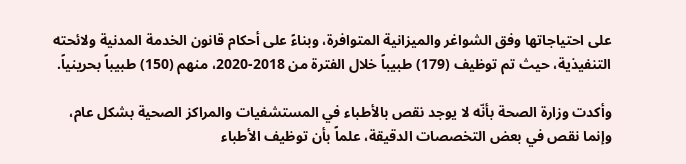على احتياجاتها وفق الشواغر والميزانية المتوافرة، وبناءً على أحكام قانون الخدمة المدنية ولائحته التنفيذية، حيث تم توظيف (179) طبيباً خلال الفترة من 2018-2020، منهم (150) طبيباً بحرينياً.

وأكدت وزارة الصحة بأنّه لا يوجد نقص بالأطباء في المستشفيات والمراكز الصحية بشكل عام، وإنما نقص في بعض التخصصات الدقيقة، علماً بأن توظيف الأطباء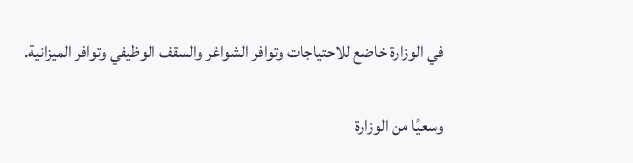في الوزارة خاضع للاحتياجات وتوافر الشواغر والسقف الوظيفي وتوافر الميزانية.

وسعيًا من الوزارة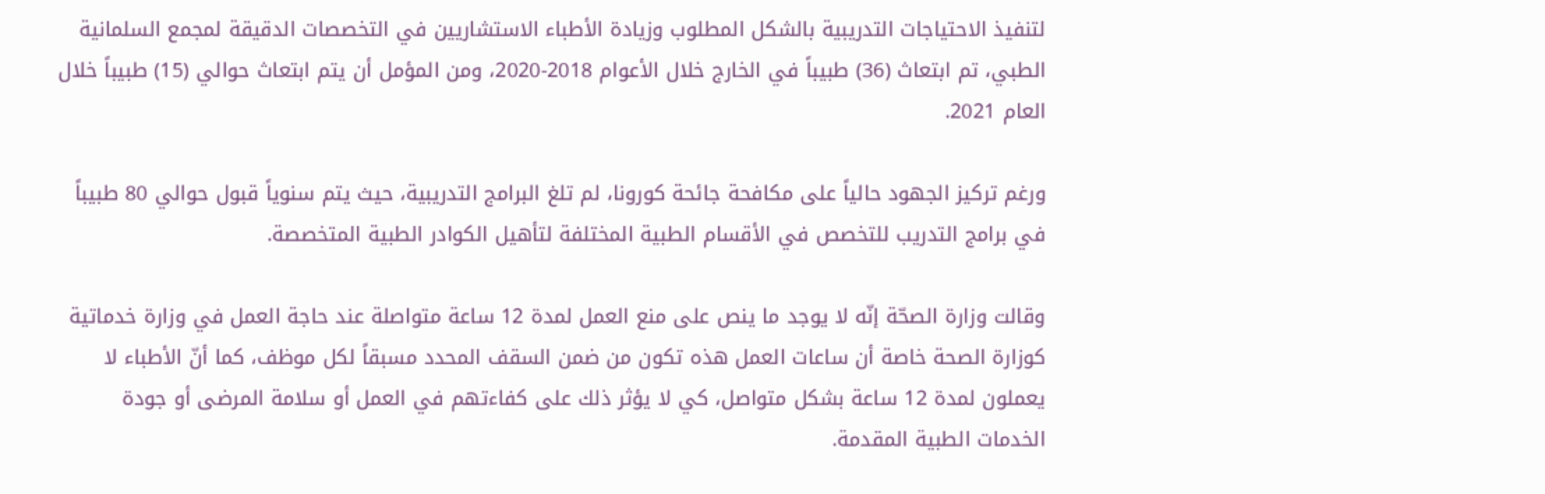لتنفيذ الاحتياجات التدريبية بالشكل المطلوب وزيادة الأطباء الاستشاريين في التخصصات الدقيقة لمجمع السلمانية الطبي، تم ابتعاث (36) طبيباً في الخارج خلال الأعوام 2018-2020، ومن المؤمل أن يتم ابتعاث حوالي (15) طبيباً خلال العام 2021.

ورغم تركيز الجهود حالياً على مكافحة جائحة كورونا، لم تلغ البرامج التدريبية، حيث يتم سنوياً قبول حوالي 80 طبيباً في برامج التدريب للتخصص في الأقسام الطبية المختلفة لتأهيل الكوادر الطبية المتخصصة.

وقالت وزارة الصحّة إنّه لا يوجد ما ينص على منع العمل لمدة 12 ساعة متواصلة عند حاجة العمل في وزارة خدماتية كوزارة الصحة خاصة أن ساعات العمل هذه تكون من ضمن السقف المحدد مسبقاً لكل موظف، كما أنّ الأطباء لا يعملون لمدة 12 ساعة بشكل متواصل، كي لا يؤثر ذلك على كفاءتهم في العمل أو سلامة المرضى أو جودة الخدمات الطبية المقدمة.